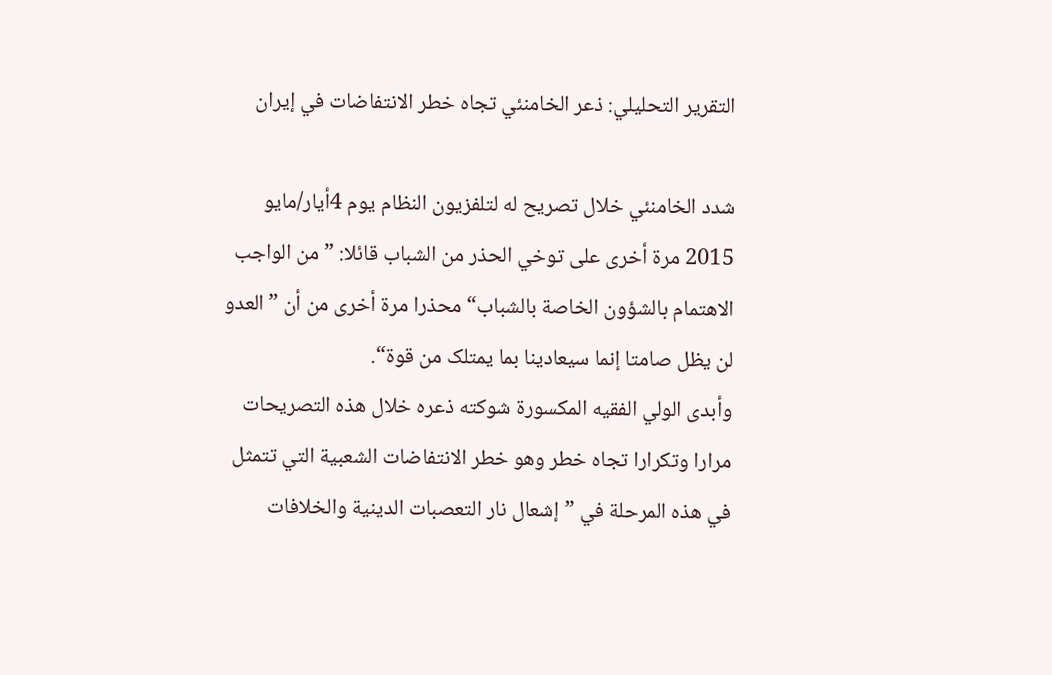التقرير التحليلي: ذعر الخامنئي تجاه خطر الانتفاضات في إيران

شدد الخامنئي خلال تصريح له لتلفزيون النظام يوم 4أيار/مايو 2015 مرة أخری علی توخي الحذر من الشباب قائلا: ”من الواجب الاهتمام بالشؤون الخاصة بالشباب“ محذرا مرة أخری من أن ”العدو لن يظل صامتا إنما سيعادينا بما يمتلک من قوة“.
وأبدی الولي الفقيه المکسورة شوکته ذعره خلال هذه التصريحات مرارا وتکرارا تجاه خطر وهو خطر الانتفاضات الشعبية التي تتمثل في هذه المرحلة في ”إشعال نار التعصبات الدينية والخلافات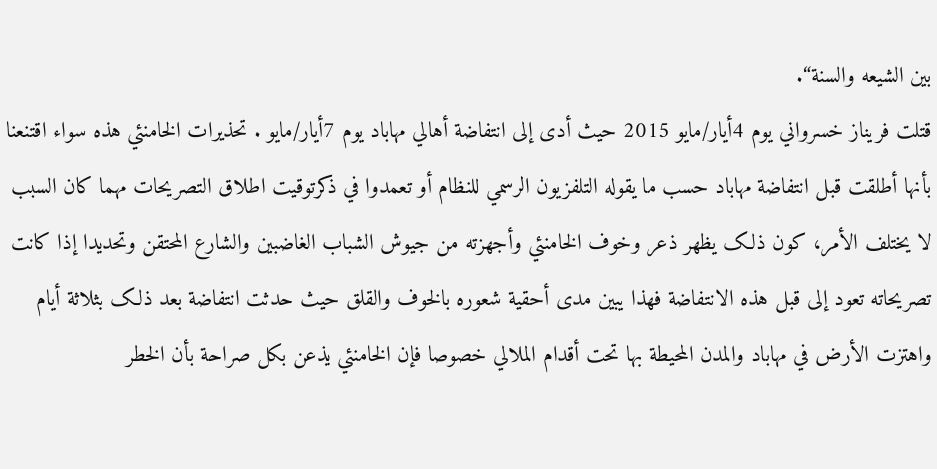بين الشيعه والسنة“.
قتلت فريناز خسرواني يوم 4أيار/مايو 2015 حيث أدی إلی انتفاضة أهالي مهاباد يوم 7أيار/مايو . تحذيرات الخامنئي هذه سواء اقتنعنا بأنها أطلقت قبل انتفاضة مهاباد حسب ما يقوله التلفزيون الرسمي للنظام أو تعمدوا في ذکرتوقيت اطلاق التصريحات مهما کان السبب لا يختلف الأمر، کون ذلک يظهر ذعر وخوف الخامنئي وأجهزته من جيوش الشباب الغاضبين والشارع المحتقن وتحديدا إذا کانت تصريحاته تعود إلی قبل هذه الانتفاضة فهذا يبين مدی أحقية شعوره بالخوف والقلق حيث حدثت انتفاضة بعد ذلک بثلاثة أيام واهتزت الأرض في مهاباد والمدن المحيطة بها تحت أقدام الملالي خصوصا فإن الخامنئي يذعن بکل صراحة بأن الخطر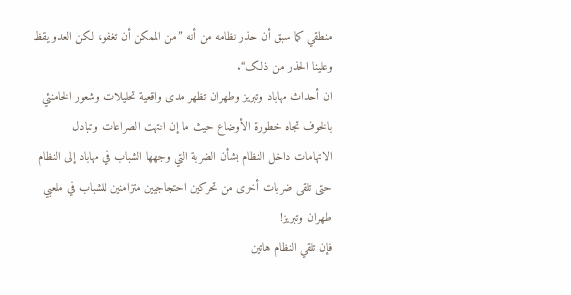منطقي کما سبق أن حذر نظامه من أنه ”من الممکن أن تغفو، لکن العدو يقظ وعلينا الحذر من ذلک“.
ان أحداث مهاباد وتبريز وطهران تظهر مدی واقعية تحليلات وشعور الخامنئي بالخوف تجاه خطورة الأوضاع حيث ما إن انتهت الصراعات وتبادل الاتهامات داخل النظام بشأن الضربة التي وجهها الشباب في مهاباد إلی النظام حتی تلقی ضربات أخری من تحرکين احتجاجيين متزامنين للشباب في ملعبي طهران وتبريز!
فإن تلقي النظام هاتين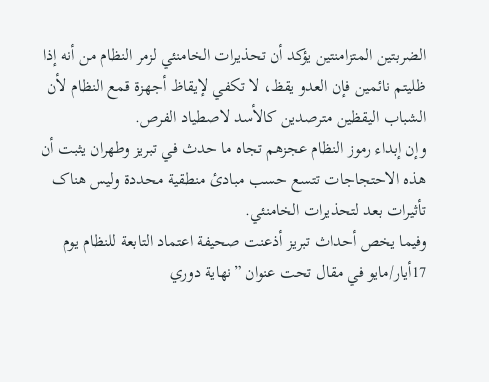الضربتين المتزامنتين يؤکد أن تحذيرات الخامنئي لزمر النظام من أنه إذا ظليتم نائمين فإن العدو يقظ، لا تکفي لإيقاظ أجهزة قمع النظام لأن الشباب اليقظين مترصدين کالأسد لاصطياد الفرص.
وإن إبداء رموز النظام عجزهم تجاه ما حدث في تبريز وطهران يثبت أن هذه الاحتجاجات تتسع حسب مبادئ منطقية محددة وليس هناک تأثيرات بعد لتحذيرات الخامنئي.
وفيما يخص أحداث تبريز أذعنت صحيفة اعتماد التابعة للنظام يوم 17أيار/مايو في مقال تحت عنوان ”نهاية دوري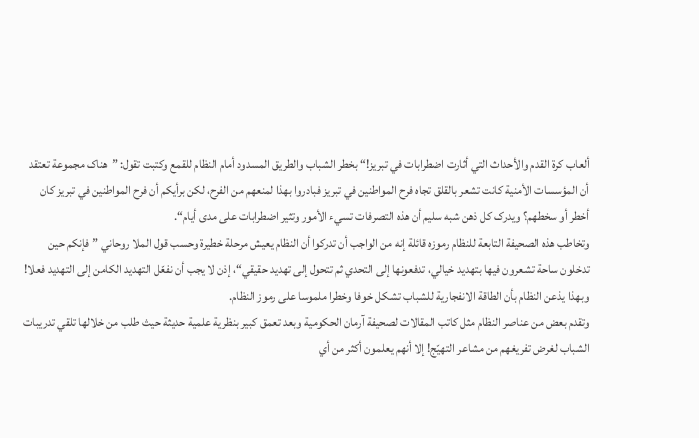ألعاب کرة القدم والأحداث التي أثارت اضطرابات في تبريز!“ بخطر الشباب والطريق المسدود أمام النظام للقمع وکتبت تقول: ”هناک مجموعة تعتقد أن المؤسسات الأمنية کانت تشعر بالقلق تجاه فرح المواطنين في تبريز فبادروا بهذا لمنعهم من الفرح، لکن برأيکم أن فرح المواطنين في تبريز کان أخطر أو سخطهم؟ ويدرک کل ذهن شبه سليم أن هذه التصرفات تسيء الأمور وتثير اضطرابات علی مدی أيام“.
وتخاطب هذه الصحيفة التابعة للنظام رموزه قائلة إنه من الواجب أن تدرکوا أن النظام يعيش مرحلة خطيرة وحسب قول الملا روحاني ”فإنکم حين تدخلون ساحة تشعرون فيها بتهديد خيالي، تدفعونها إلی التحدي ثم تتحول إلی تهديد حقيقي“، إذن لا يجب أن نفعّل التهديد الکامن إلی التهديد فعلا!
وبهذا يذعن النظام بأن الطاقة الانفجارية للشباب تشکل خوفا وخطرا ملموسا علی رموز النظام.
وتقدم بعض من عناصر النظام مثل کاتب المقالات لصحيفة آرمان الحکومية وبعد تعمق کبير بنظرية علمية حديثة حيث طلب من خلالها تلقي تدريبات الشباب لغرض تفريغهم من مشاعر التهيّج! إلا أنهم يعلمون أکثر من أي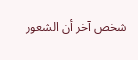شخص آخر أن الشعور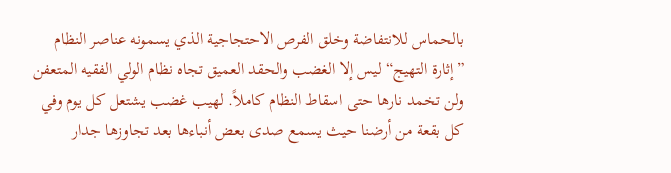بالحماس للانتفاضة وخلق الفرص الاحتجاجية الذي يسمونه عناصر النظام ”إثارة التهيج“ ليس إلا الغضب والحقد العميق تجاه نظام الولي الفقيه المتعفن ولن تخمد نارها حتی اسقاط النظام کاملاً. لهيب غضب يشتعل کل يوم وفي کل بقعة من أرضنا حيث يسمع صدی بعض أنباءها بعد تجاوزها جدار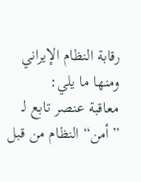رقابة النظام الإيراني ومنها ما يلي:
معاقبة عنصر تابع لـ ”أمن“ النظام من قبل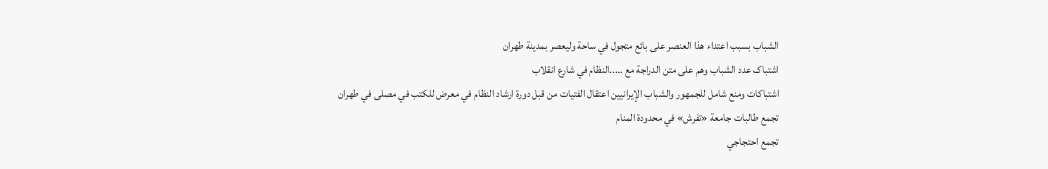الشباب بسبب اعتداء هذا العنصر علی بائع متجول في ساحة وليعصر بمدينة طهران
اشتباک عدد الشباب وهم علی متن الدراجة مع …..النظام في شارع انقلاب
اشتباکات ومنع شامل للجمهور والشباب الإيرانيين اعتقال الفتيات من قبل دورة ارشاد النظام في معرض للکتب في مصلی في طهران
تجمع طالبات جامعة «تفرش» في محدودة المنام
تجمع احتجاجي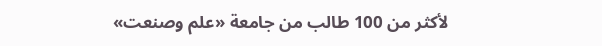لأکثر من 100 طالب من جامعة «علم وصنعت»